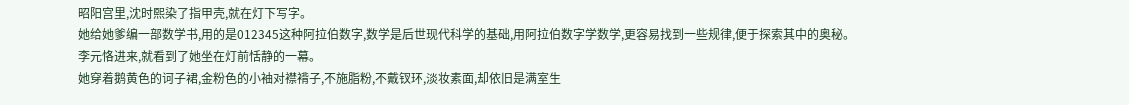昭阳宫里,沈时熙染了指甲壳,就在灯下写字。
她给她爹编一部数学书,用的是012345这种阿拉伯数字,数学是后世现代科学的基础,用阿拉伯数字学数学,更容易找到一些规律,便于探索其中的奥秘。
李元恪进来,就看到了她坐在灯前恬静的一幕。
她穿着鹅黄色的诃子裙,金粉色的小袖对襟褙子,不施脂粉,不戴钗环,淡妆素面,却依旧是满室生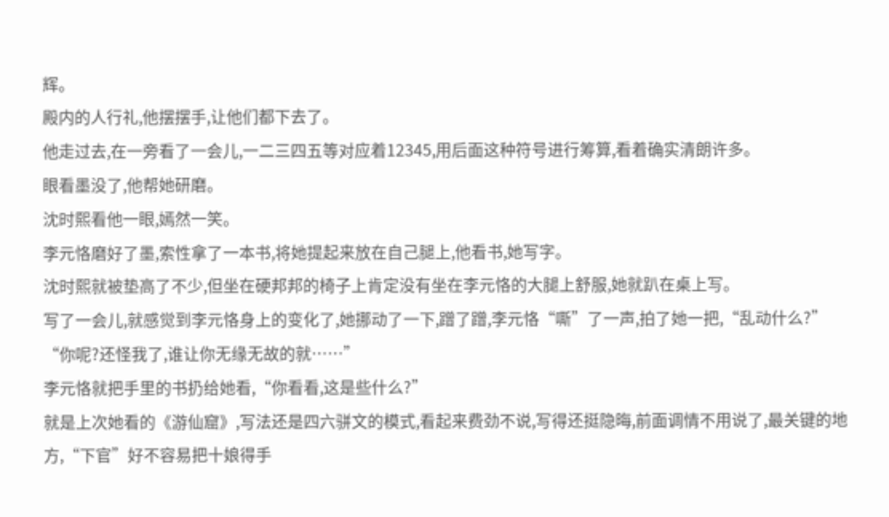辉。
殿内的人行礼,他摆摆手,让他们都下去了。
他走过去,在一旁看了一会儿,一二三四五等对应着12345,用后面这种符号进行筹算,看着确实清朗许多。
眼看墨没了,他帮她研磨。
沈时熙看他一眼,嫣然一笑。
李元恪磨好了墨,索性拿了一本书,将她提起来放在自己腿上,他看书,她写字。
沈时熙就被垫高了不少,但坐在硬邦邦的椅子上肯定没有坐在李元恪的大腿上舒服,她就趴在桌上写。
写了一会儿,就感觉到李元恪身上的变化了,她挪动了一下,蹭了蹭,李元恪“嘶”了一声,拍了她一把,“乱动什么?”
“你呢?还怪我了,谁让你无缘无故的就……”
李元恪就把手里的书扔给她看,“你看看,这是些什么?”
就是上次她看的《游仙窟》,写法还是四六骈文的模式,看起来费劲不说,写得还挺隐晦,前面调情不用说了,最关键的地方,“下官”好不容易把十娘得手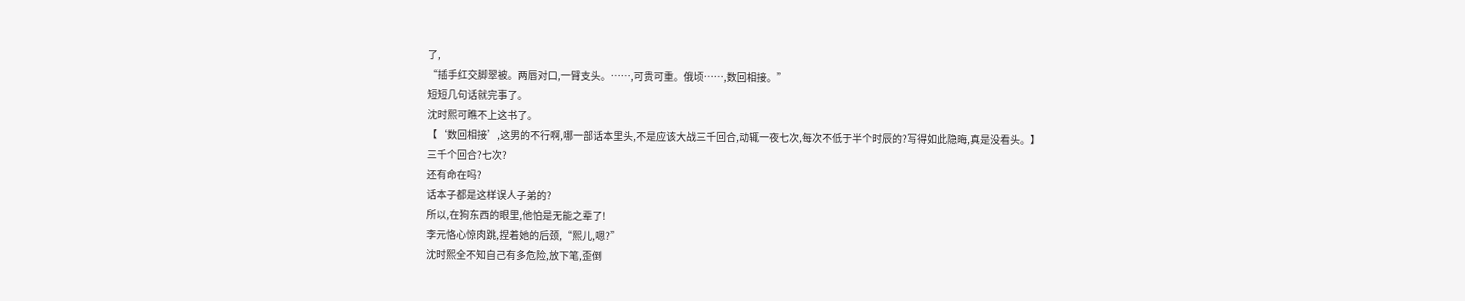了,
“插手红交脚翠被。两唇对口,一臂支头。……,可贵可重。俄顷……,数回相接。”
短短几句话就完事了。
沈时熙可瞧不上这书了。
【‘数回相接’,这男的不行啊,哪一部话本里头,不是应该大战三千回合,动辄一夜七次,每次不低于半个时辰的?写得如此隐晦,真是没看头。】
三千个回合?七次?
还有命在吗?
话本子都是这样误人子弟的?
所以,在狗东西的眼里,他怕是无能之辈了!
李元恪心惊肉跳,捏着她的后颈,“熙儿,嗯?”
沈时熙全不知自己有多危险,放下笔,歪倒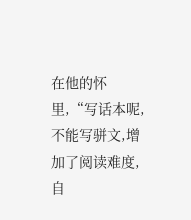在他的怀里,“写话本呢,不能写骈文,增加了阅读难度,自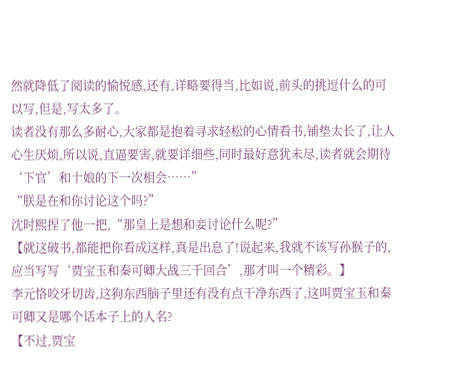然就降低了阅读的愉悦感,还有,详略要得当,比如说,前头的挑逗什么的可以写,但是,写太多了。
读者没有那么多耐心,大家都是抱着寻求轻松的心情看书,铺垫太长了,让人心生厌烦,所以说,直逼要害,就要详细些,同时最好意犹未尽,读者就会期待‘下官’和十娘的下一次相会……”
“朕是在和你讨论这个吗?”
沈时熙捏了他一把,“那皇上是想和妾讨论什么呢?”
【就这破书,都能把你看成这样,真是出息了!说起来,我就不该写孙猴子的,应当写写‘贾宝玉和秦可卿大战三千回合’,那才叫一个精彩。】
李元恪咬牙切齿,这狗东西脑子里还有没有点干净东西了,这叫贾宝玉和秦可卿又是哪个话本子上的人名?
【不过,贾宝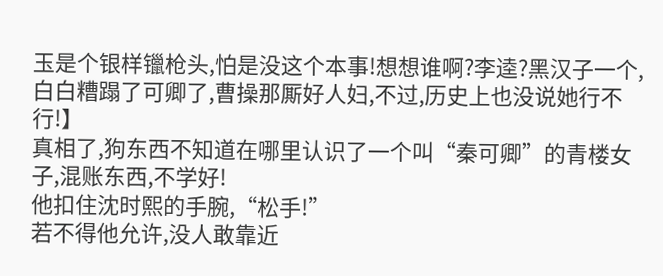玉是个银样镴枪头,怕是没这个本事!想想谁啊?李逵?黑汉子一个,白白糟蹋了可卿了,曹操那厮好人妇,不过,历史上也没说她行不行!】
真相了,狗东西不知道在哪里认识了一个叫“秦可卿”的青楼女子,混账东西,不学好!
他扣住沈时熙的手腕,“松手!”
若不得他允许,没人敢靠近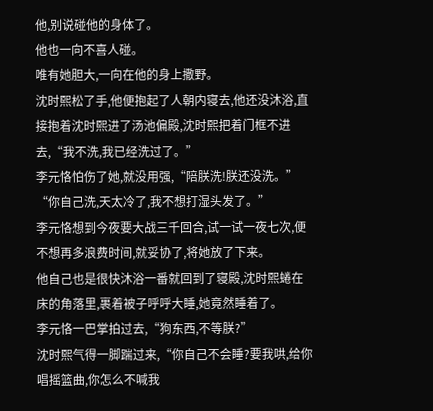他,别说碰他的身体了。
他也一向不喜人碰。
唯有她胆大,一向在他的身上撒野。
沈时熙松了手,他便抱起了人朝内寝去,他还没沐浴,直接抱着沈时熙进了汤池偏殿,沈时熙把着门框不进去,“我不洗,我已经洗过了。”
李元恪怕伤了她,就没用强,“陪朕洗!朕还没洗。”
“你自己洗,天太冷了,我不想打湿头发了。”
李元恪想到今夜要大战三千回合,试一试一夜七次,便不想再多浪费时间,就妥协了,将她放了下来。
他自己也是很快沐浴一番就回到了寝殿,沈时熙蜷在床的角落里,裹着被子呼呼大睡,她竟然睡着了。
李元恪一巴掌拍过去,“狗东西,不等朕?”
沈时熙气得一脚踹过来,“你自己不会睡?要我哄,给你唱摇篮曲,你怎么不喊我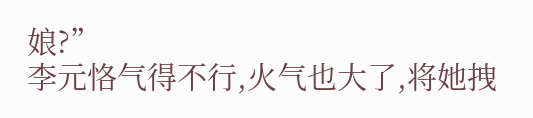娘?”
李元恪气得不行,火气也大了,将她拽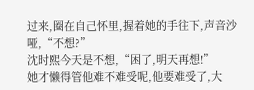过来,圈在自己怀里,握着她的手往下,声音沙哑,“不想?”
沈时熙今天是不想,“困了,明天再想!”
她才懒得管他难不难受呢,他要难受了,大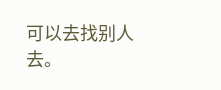可以去找别人去。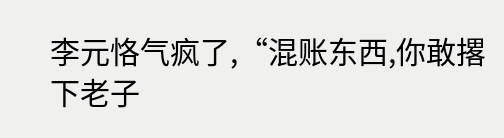李元恪气疯了,“混账东西,你敢撂下老子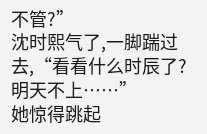不管?”
沈时熙气了,一脚踹过去,“看看什么时辰了?明天不上……”
她惊得跳起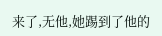来了,无他,她踢到了他的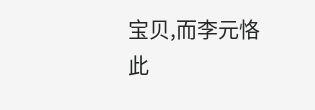宝贝,而李元恪此